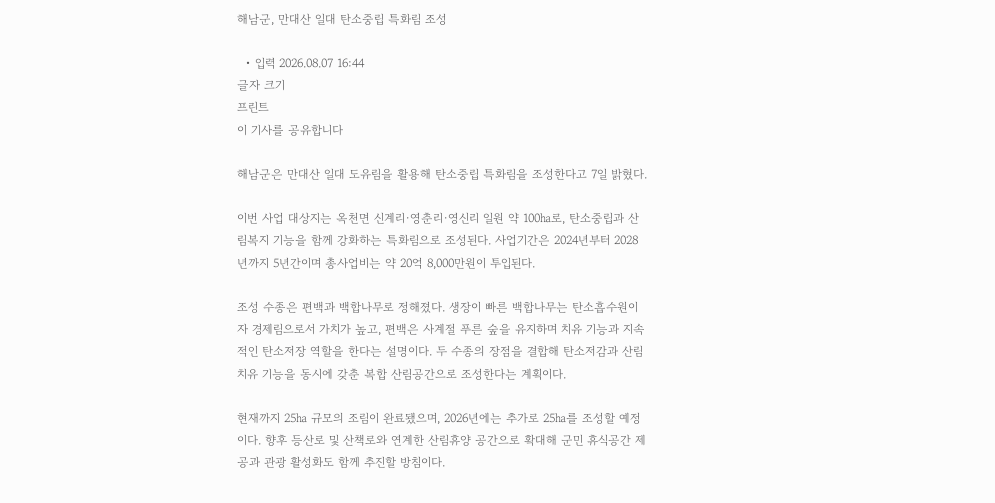해남군, 만대산 일대 탄소중립 특화림 조성

  • 입력 2026.08.07 16:44
글자 크기
프린트
이 기사를 공유합니다

해남군은 만대산 일대 도유림을 활용해 탄소중립 특화림을 조성한다고 7일 밝혔다.

이번 사업 대상지는 옥천면 신계리·영춘리·영신리 일원 약 100㏊로, 탄소중립과 산림복지 기능을 함께 강화하는 특화림으로 조성된다. 사업기간은 2024년부터 2028년까지 5년간이며 총사업비는 약 20억 8,000만원이 투입된다.

조성 수종은 편백과 백합나무로 정해졌다. 생장이 빠른 백합나무는 탄소흡수원이자 경제림으로서 가치가 높고, 편백은 사계절 푸른 숲을 유지하며 치유 기능과 지속적인 탄소저장 역할을 한다는 설명이다. 두 수종의 장점을 결합해 탄소저감과 산림치유 기능을 동시에 갖춘 복합 산림공간으로 조성한다는 계획이다.

현재까지 25㏊ 규모의 조림이 완료됐으며, 2026년에는 추가로 25㏊를 조성할 예정이다. 향후 등산로 및 산책로와 연계한 산림휴양 공간으로 확대해 군민 휴식공간 제공과 관광 활성화도 함께 추진할 방침이다.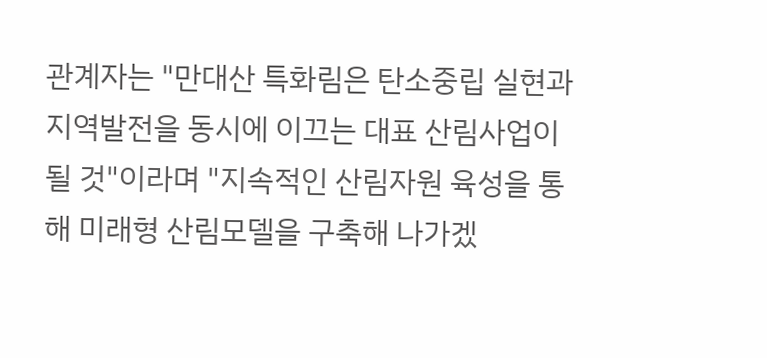관계자는 "만대산 특화림은 탄소중립 실현과 지역발전을 동시에 이끄는 대표 산림사업이 될 것"이라며 "지속적인 산림자원 육성을 통해 미래형 산림모델을 구축해 나가겠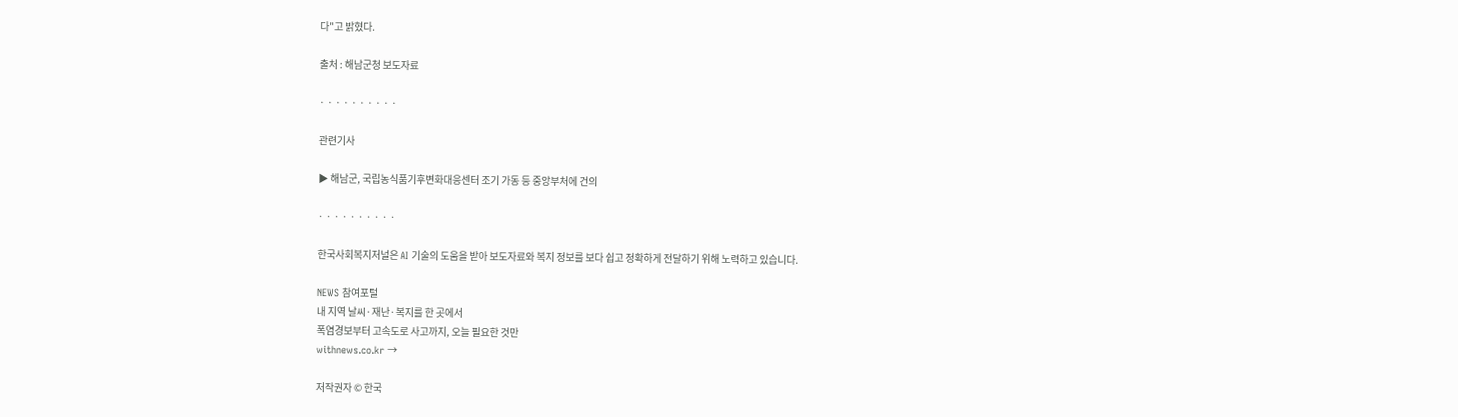다"고 밝혔다.

출처 : 해남군청 보도자료

· · · · · · · · · ·

관련기사

▶ 해남군, 국립농식품기후변화대응센터 조기 가동 등 중앙부처에 건의

· · · · · · · · · ·

한국사회복지저널은 AI 기술의 도움을 받아 보도자료와 복지 정보를 보다 쉽고 정확하게 전달하기 위해 노력하고 있습니다.

NEWS 참여포털
내 지역 날씨·재난·복지를 한 곳에서
폭염경보부터 고속도로 사고까지, 오늘 필요한 것만
withnews.co.kr →

저작권자 © 한국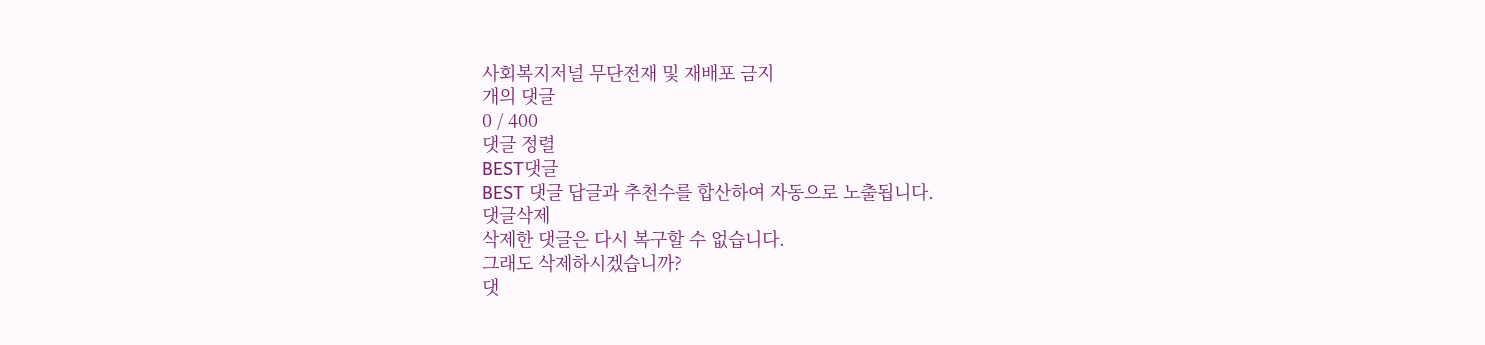사회복지저널 무단전재 및 재배포 금지
개의 댓글
0 / 400
댓글 정렬
BEST댓글
BEST 댓글 답글과 추천수를 합산하여 자동으로 노출됩니다.
댓글삭제
삭제한 댓글은 다시 복구할 수 없습니다.
그래도 삭제하시겠습니까?
댓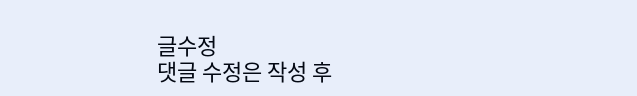글수정
댓글 수정은 작성 후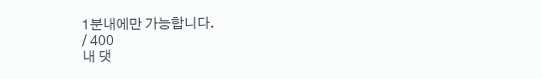1분내에만 가능합니다.
/ 400
내 댓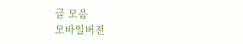글 모음
모바일버전